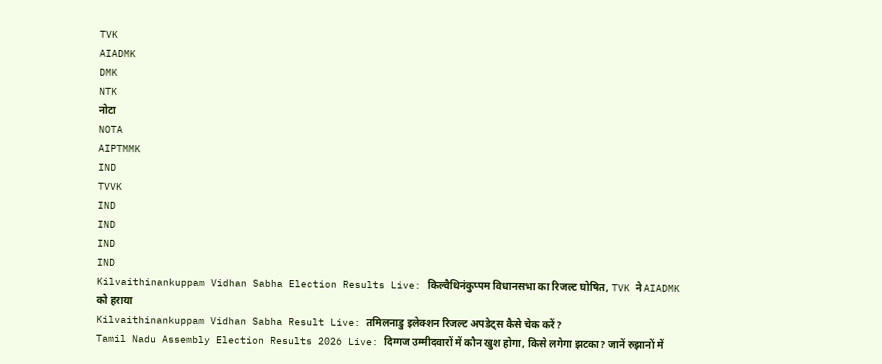TVK
AIADMK
DMK
NTK
नोटा
NOTA
AIPTMMK
IND
TVVK
IND
IND
IND
IND
Kilvaithinankuppam Vidhan Sabha Election Results Live: किल्वैथिनंकुप्पम विधानसभा का रिजल्ट घोषित, TVK ने AIADMK को हराया
Kilvaithinankuppam Vidhan Sabha Result Live: तमिलनाडु इलेक्शन रिजल्ट अपडेट्स कैसे चेक करें?
Tamil Nadu Assembly Election Results 2026 Live: दिग्गज उम्मीदवारों में कौन खुश होगा, किसे लगेगा झटका? जानें रुझानों में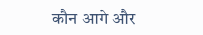कौन आगे और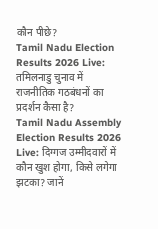कौन पीछे?
Tamil Nadu Election Results 2026 Live: तमिलनाडु चुनाव में राजनीतिक गठबंधनों का प्रदर्शन कैसा है?
Tamil Nadu Assembly Election Results 2026 Live: दिग्गज उम्मीदवारों में कौन खुश होगा, किसे लगेगा झटका? जानें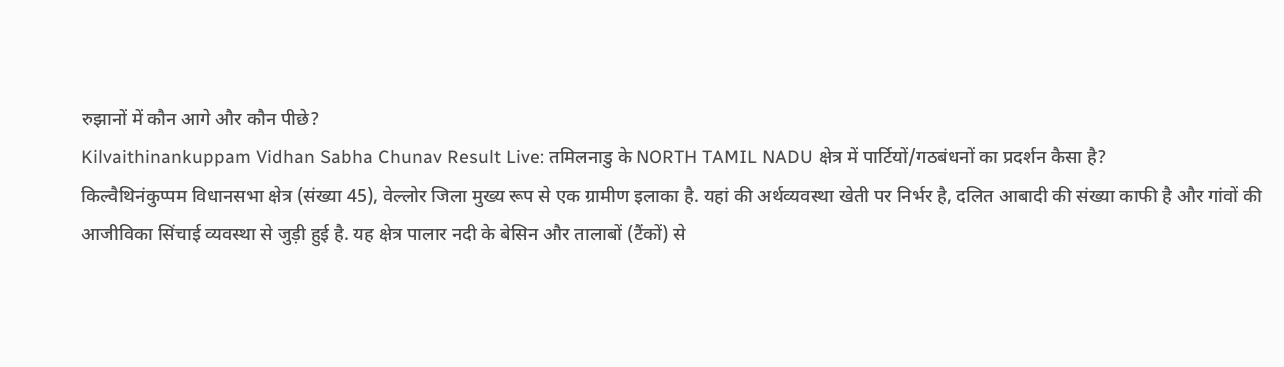रुझानों में कौन आगे और कौन पीछे?
Kilvaithinankuppam Vidhan Sabha Chunav Result Live: तमिलनाडु के NORTH TAMIL NADU क्षेत्र में पार्टियों/गठबंधनों का प्रदर्शन कैसा है?
किल्वैथिनंकुप्पम विधानसभा क्षेत्र (संख्या 45), वेल्लोर जिला मुख्य रूप से एक ग्रामीण इलाका है. यहां की अर्थव्यवस्था खेती पर निर्भर है, दलित आबादी की संख्या काफी है और गांवों की आजीविका सिंचाई व्यवस्था से जुड़ी हुई है. यह क्षेत्र पालार नदी के बेसिन और तालाबों (टैंकों) से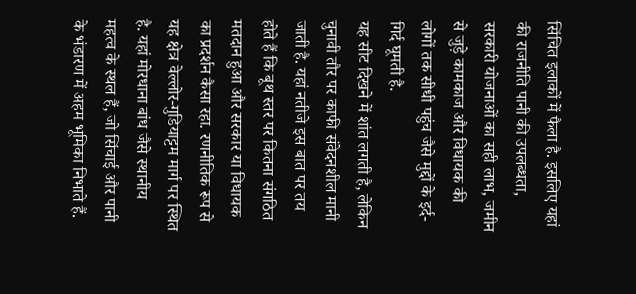सिंचित इलाकों में फैला है. इसलिए यहां की राजनीति पानी की उपलब्धता, सरकारी योजनाओं का सही लाभ, जमीन से जुड़े कामकाज और विधायक की लोगों तक सीधी पहुंच जैसे मुद्दों के इर्द-गिर्द घूमती है.
यह सीट दिखने में शांत लगती है, लेकिन चुनावी तौर पर काफी संवेदनशील मानी जाती है. यहां नतीजे इस बात पर तय होते हैं कि बूथ स्तर पर कितना संगठित मतदान हुआ और सरकार या विधायक का प्रदर्शन कैसा रहा. रणनीतिक रूप से यह क्षेत्र वेल्लोर-गुडियाट्टम मार्ग पर स्थित है. यहां मोरधाना बांध जैसे स्थानीय महत्व के स्थल हैं, जो सिंचाई और पानी के भंडारण में अहम भूमिका निभाते हैं.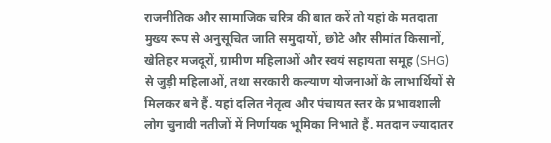राजनीतिक और सामाजिक चरित्र की बात करें तो यहां के मतदाता मुख्य रूप से अनुसूचित जाति समुदायों, छोटे और सीमांत किसानों, खेतिहर मजदूरों, ग्रामीण महिलाओं और स्वयं सहायता समूह (SHG) से जुड़ी महिलाओं, तथा सरकारी कल्याण योजनाओं के लाभार्थियों से मिलकर बने हैं. यहां दलित नेतृत्व और पंचायत स्तर के प्रभावशाली लोग चुनावी नतीजों में निर्णायक भूमिका निभाते हैं. मतदान ज्यादातर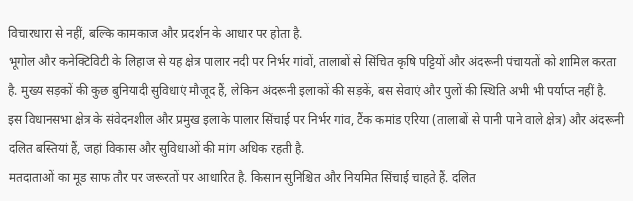विचारधारा से नहीं, बल्कि कामकाज और प्रदर्शन के आधार पर होता है.
भूगोल और कनेक्टिविटी के लिहाज से यह क्षेत्र पालार नदी पर निर्भर गांवों, तालाबों से सिंचित कृषि पट्टियों और अंदरूनी पंचायतों को शामिल करता है. मुख्य सड़कों की कुछ बुनियादी सुविधाएं मौजूद हैं, लेकिन अंदरूनी इलाकों की सड़कें, बस सेवाएं और पुलों की स्थिति अभी भी पर्याप्त नहीं है.
इस विधानसभा क्षेत्र के संवेदनशील और प्रमुख इलाके पालार सिंचाई पर निर्भर गांव, टैंक कमांड एरिया (तालाबों से पानी पाने वाले क्षेत्र) और अंदरूनी दलित बस्तियां हैं, जहां विकास और सुविधाओं की मांग अधिक रहती है.
मतदाताओं का मूड साफ तौर पर जरूरतों पर आधारित है. किसान सुनिश्चित और नियमित सिंचाई चाहते हैं. दलित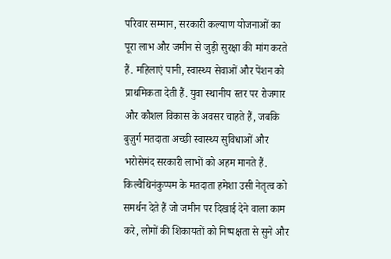परिवार सम्मान, सरकारी कल्याण योजनाओं का पूरा लाभ और जमीन से जुड़ी सुरक्षा की मांग करते हैं. महिलाएं पानी, स्वास्थ्य सेवाओं और पेंशन को प्राथमिकता देती हैं. युवा स्थानीय स्तर पर रोजगार और कौशल विकास के अवसर चाहते हैं, जबकि बुज़ुर्ग मतदाता अच्छी स्वास्थ्य सुविधाओं और भरोसेमंद सरकारी लाभों को अहम मानते हैं.
किल्वैथिनंकुप्पम के मतदाता हमेशा उसी नेतृत्व को समर्थन देते हैं जो जमीन पर दिखाई देने वाला काम करे, लोगों की शिकायतों को निष्पक्षता से सुने और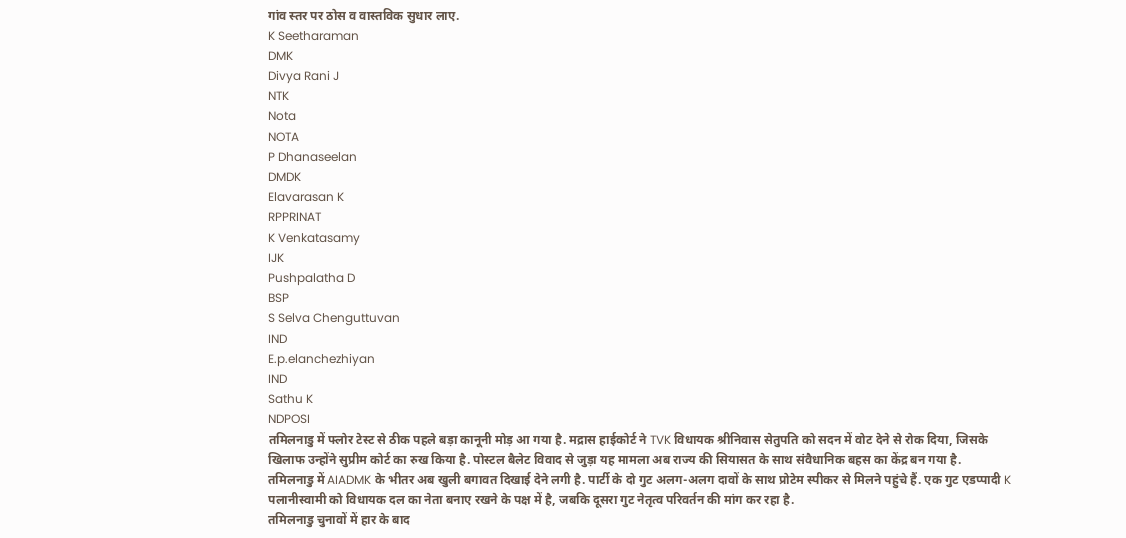गांव स्तर पर ठोस व वास्तविक सुधार लाए.
K Seetharaman
DMK
Divya Rani J
NTK
Nota
NOTA
P Dhanaseelan
DMDK
Elavarasan K
RPPRINAT
K Venkatasamy
IJK
Pushpalatha D
BSP
S Selva Chenguttuvan
IND
E.p.elanchezhiyan
IND
Sathu K
NDPOSI
तमिलनाडु में फ्लोर टेस्ट से ठीक पहले बड़ा कानूनी मोड़ आ गया है. मद्रास हाईकोर्ट ने TVK विधायक श्रीनिवास सेतुपति को सदन में वोट देने से रोक दिया, जिसके खिलाफ उन्होंने सुप्रीम कोर्ट का रुख किया है. पोस्टल बैलेट विवाद से जुड़ा यह मामला अब राज्य की सियासत के साथ संवैधानिक बहस का केंद्र बन गया है.
तमिलनाडु में AIADMK के भीतर अब खुली बगावत दिखाई देने लगी है. पार्टी के दो गुट अलग-अलग दावों के साथ प्रोटेम स्पीकर से मिलने पहुंचे हैं. एक गुट एडप्पादी K पलानीस्वामी को विधायक दल का नेता बनाए रखने के पक्ष में है, जबकि दूसरा गुट नेतृत्व परिवर्तन की मांग कर रहा है.
तमिलनाडु चुनावों में हार के बाद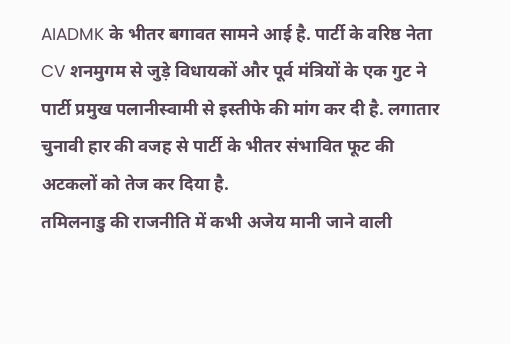AIADMK के भीतर बगावत सामने आई है. पार्टी के वरिष्ठ नेता CV शनमुगम से जुड़े विधायकों और पूर्व मंत्रियों के एक गुट ने पार्टी प्रमुख पलानीस्वामी से इस्तीफे की मांग कर दी है. लगातार चुनावी हार की वजह से पार्टी के भीतर संभावित फूट की अटकलों को तेज कर दिया है.
तमिलनाडु की राजनीति में कभी अजेय मानी जाने वाली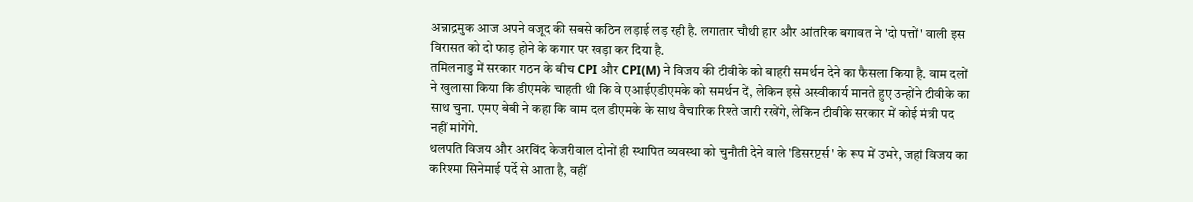अन्नाद्रमुक आज अपने वजूद की सबसे कठिन लड़ाई लड़ रही है. लगातार चौथी हार और आंतरिक बगावत ने 'दो पत्तों' वाली इस विरासत को दो फाड़ होने के कगार पर खड़ा कर दिया है.
तमिलनाडु में सरकार गठन के बीच CPI और CPI(M) ने विजय की टीवीके को बाहरी समर्थन देने का फैसला किया है. वाम दलों ने खुलासा किया कि डीएमके चाहती थी कि वे एआईएडीएमके को समर्थन दें, लेकिन इसे अस्वीकार्य मानते हुए उन्होंने टीवीके का साथ चुना. एमए बेबी ने कहा कि वाम दल डीएमके के साथ वैचारिक रिश्ते जारी रखेंगे, लेकिन टीवीके सरकार में कोई मंत्री पद नहीं मांगेंगे.
थलपति विजय और अरविंद केजरीवाल दोनों ही स्थापित व्यवस्था को चुनौती देने वाले 'डिसरप्टर्स' के रूप में उभरे, जहां विजय का करिश्मा सिनेमाई पर्दे से आता है, वहीं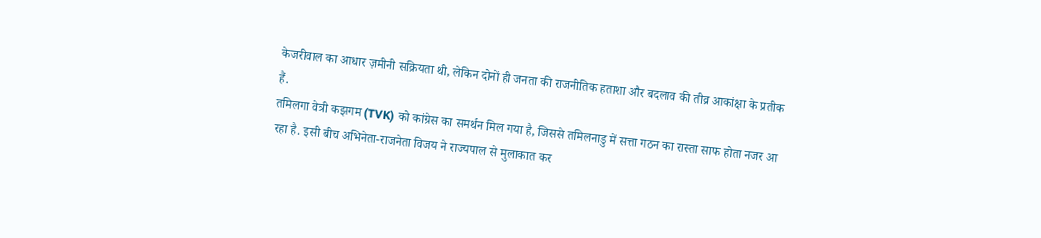केजरीवाल का आधार ज़मीनी सक्रियता थी, लेकिन दोनों ही जनता की राजनीतिक हताशा और बदलाव की तीव्र आकांक्षा के प्रतीक हैं.
तमिलगा वेत्री कझगम (TVK) को कांग्रेस का समर्थन मिल गया है, जिससे तमिलनाडु में सत्ता गठन का रास्ता साफ होता नजर आ रहा है. इसी बीच अभिनेता-राजनेता विजय ने राज्यपाल से मुलाकात कर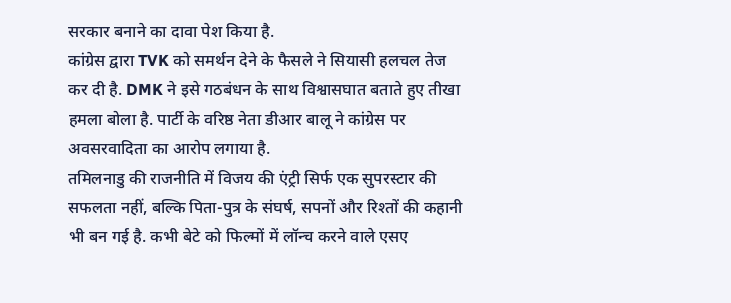सरकार बनाने का दावा पेश किया है.
कांग्रेस द्वारा TVK को समर्थन देने के फैसले ने सियासी हलचल तेज कर दी है. DMK ने इसे गठबंधन के साथ विश्वासघात बताते हुए तीखा हमला बोला है. पार्टी के वरिष्ठ नेता डीआर बालू ने कांग्रेस पर अवसरवादिता का आरोप लगाया है.
तमिलनाडु की राजनीति में विजय की एंट्री सिर्फ एक सुपरस्टार की सफलता नहीं, बल्कि पिता-पुत्र के संघर्ष, सपनों और रिश्तों की कहानी भी बन गई है. कभी बेटे को फिल्मों में लॉन्च करने वाले एसए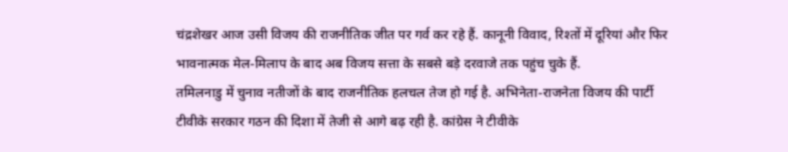चंद्रशेखर आज उसी विजय की राजनीतिक जीत पर गर्व कर रहे हैं. कानूनी विवाद, रिश्तों में दूरियां और फिर भावनात्मक मेल-मिलाप के बाद अब विजय सत्ता के सबसे बड़े दरवाजे तक पहुंच चुके हैं.
तमिलनाडु में चुनाव नतीजों के बाद राजनीतिक हलचल तेज हो गई है. अभिनेता-राजनेता विजय की पार्टी टीवीके सरकार गठन की दिशा में तेजी से आगे बढ़ रही है. कांग्रेस ने टीवीके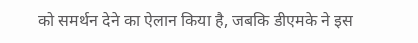को समर्थन देने का ऐलान किया है, जबकि डीएमके ने इस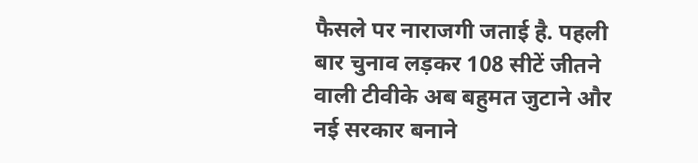फैसले पर नाराजगी जताई है. पहली बार चुनाव लड़कर 108 सीटें जीतने वाली टीवीके अब बहुमत जुटाने और नई सरकार बनाने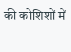की कोशिशों में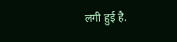लगी हुई है.